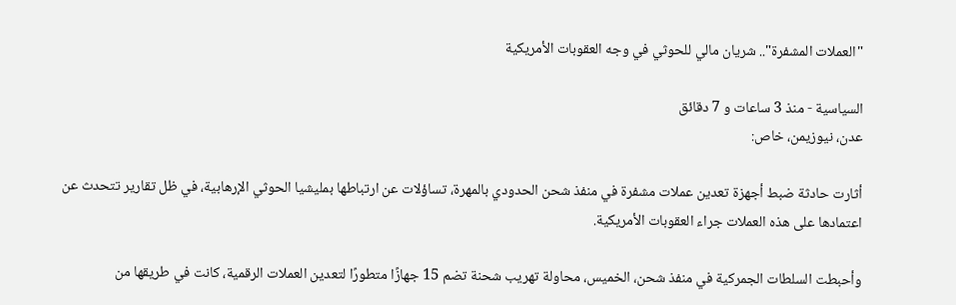"العملات المشفرة".. شريان مالي للحوثي في وجه العقوبات الأمريكية

السياسية - منذ 3 ساعات و 7 دقائق
عدن، نيوزيمن، خاص:

أثارت حادثة ضبط أجهزة تعدين عملات مشفرة في منفذ شحن الحدودي بالمهرة، تساؤلات عن ارتباطها بمليشيا الحوثي الإرهابية، في ظل تقارير تتحدث عن اعتمادها على هذه العملات جراء العقوبات الأمريكية.

وأحبطت السلطات الجمركية في منفذ شحن، الخميس، محاولة تهريب شحنة تضم 15 جهازًا متطورًا لتعدين العملات الرقمية، كانت في طريقها من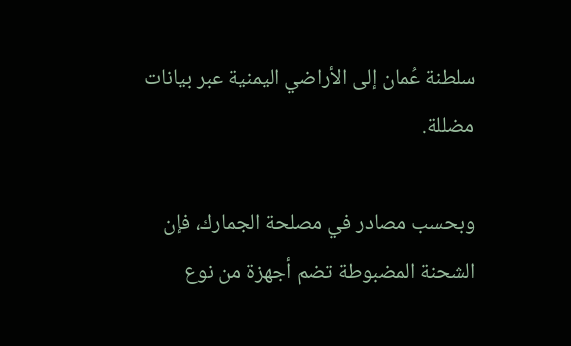سلطنة عُمان إلى الأراضي اليمنية عبر بيانات مضللة.

وبحسب مصادر في مصلحة الجمارك، فإن الشحنة المضبوطة تضم أجهزة من نوع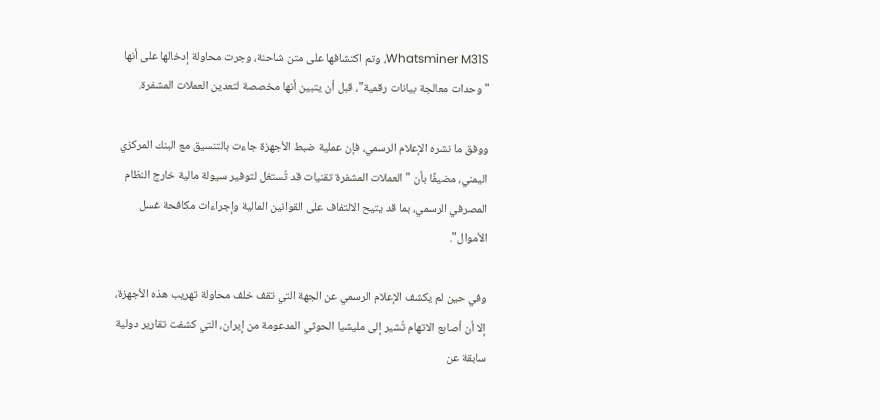Whatsminer M31S، وتم اكتشافها على متن شاحنة، وجرت محاولة إدخالها على أنها "وحدات معالجة بيانات رقمية"، قبل أن يتبين أنها مخصصة لتعدين العملات المشفرة.

ووفق ما نشره الإعلام الرسمي، فإن عملية ضبط الأجهزة جاءت بالتنسيق مع البنك المركزي اليمني، مضيفًا بأن "العملات المشفرة تقنيات قد تُستغل لتوفير سيولة مالية خارج النظام المصرفي الرسمي، بما قد يتيح الالتفاف على القوانين المالية وإجراءات مكافحة غسل الأموال".

وفي حين لم يكشف الإعلام الرسمي عن الجهة التي تقف خلف محاولة تهريب هذه الأجهزة، إلا أن أصابع الاتهام تُشير إلى مليشيا الحوثي المدعومة من إيران، التي كشفت تقارير دولية سابقة عن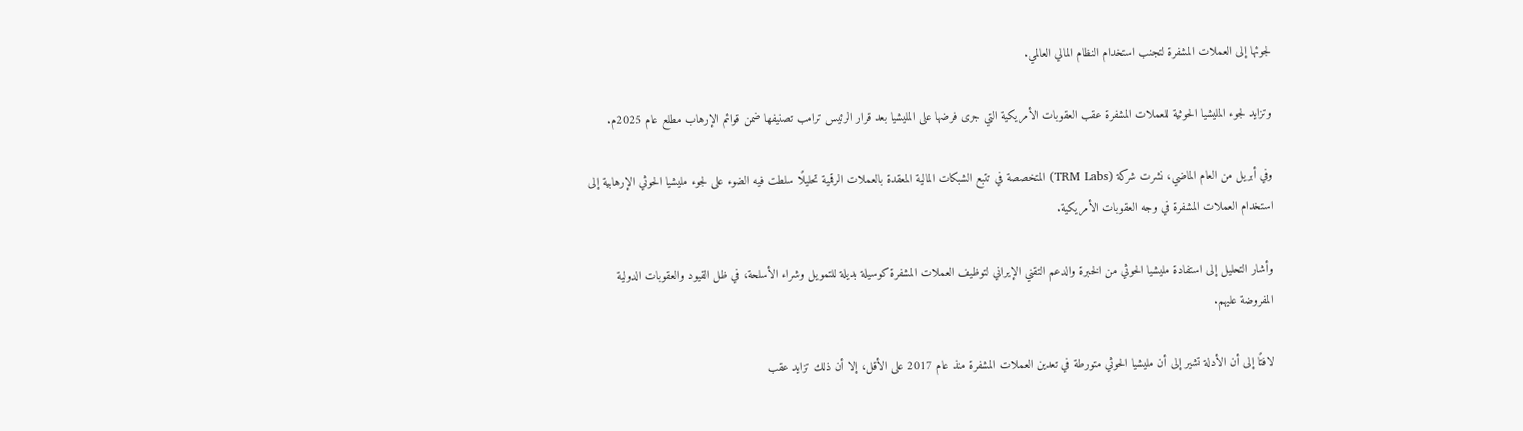لجوئها إلى العملات المشفرة لتجنب استخدام النظام المالي العالمي.

وتزايد لجوء المليشيا الحوثية للعملات المشفرة عقب العقوبات الأمريكية التي جرى فرضها على المليشيا بعد قرار الرئيس ترامب تصنيفها ضمن قوائم الإرهاب مطلع عام 2025م.

وفي أبريل من العام الماضي، نشرت شركة (TRM Labs) المتخصصة في تتبع الشبكات المالية المعقدة بالعملات الرقمية تحليلًا سلطت فيه الضوء على لجوء مليشيا الحوثي الإرهابية إلى استخدام العملات المشفرة في وجه العقوبات الأمريكية.

وأشار التحليل إلى استفادة مليشيا الحوثي من الخبرة والدعم التقني الإيراني لتوظيف العملات المشفرة كوسيلة بديلة للتمويل وشراء الأسلحة، في ظل القيود والعقوبات الدولية المفروضة عليهم.

لافتًا إلى أن الأدلة تشير إلى أن مليشيا الحوثي متورطة في تعدين العملات المشفرة منذ عام 2017 على الأقل، إلا أن ذلك تزايد عقب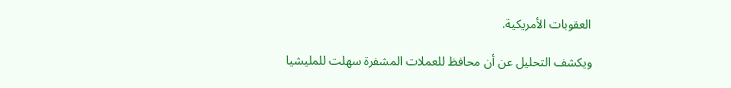العقوبات الأمريكية.

ويكشف التحليل عن أن محافظ للعملات المشفرة سهلت للمليشيا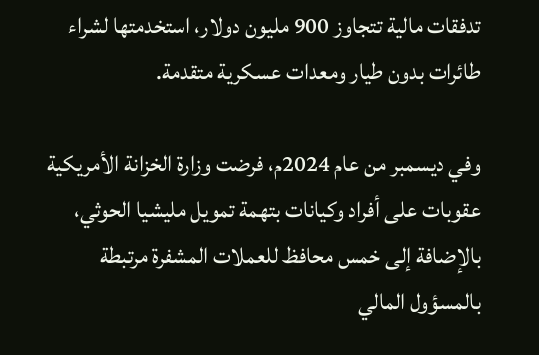تدفقات مالية تتجاوز 900 مليون دولار، استخدمتها لشراء طائرات بدون طيار ومعدات عسكرية متقدمة.

وفي ديسمبر من عام 2024م، فرضت وزارة الخزانة الأمريكية عقوبات على أفراد وكيانات بتهمة تمويل مليشيا الحوثي، بالإضافة إلى خمس محافظ للعملات المشفرة مرتبطة بالمسؤول المالي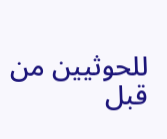للحوثيين من قبل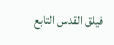فيلق القدس التابع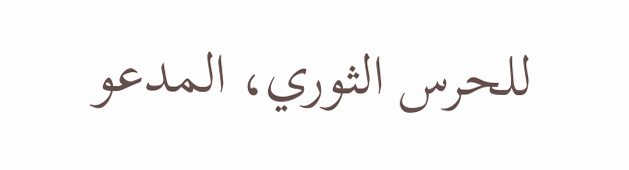للحرس الثوري، المدعو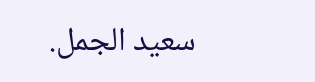سعيد الجمل.